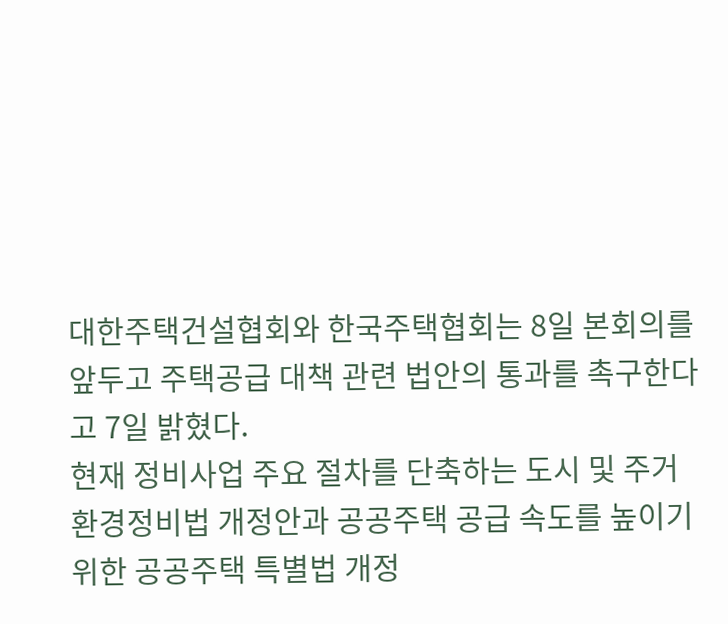대한주택건설협회와 한국주택협회는 8일 본회의를 앞두고 주택공급 대책 관련 법안의 통과를 촉구한다고 7일 밝혔다.
현재 정비사업 주요 절차를 단축하는 도시 및 주거환경정비법 개정안과 공공주택 공급 속도를 높이기 위한 공공주택 특별법 개정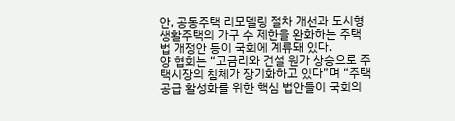안, 공동주택 리모델링 절차 개선과 도시형 생활주택의 가구 수 제한을 완화하는 주택법 개정안 등이 국회에 계류돼 있다.
양 협회는 “고금리와 건설 원가 상승으로 주택시장의 침체가 장기화하고 있다”며 “주택공급 활성화를 위한 핵심 법안들이 국회의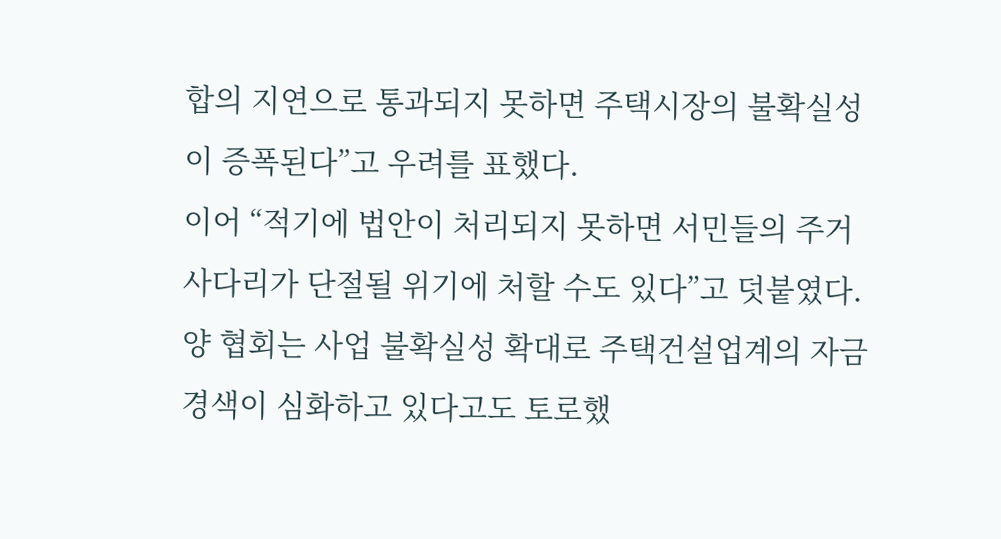합의 지연으로 통과되지 못하면 주택시장의 불확실성이 증폭된다”고 우려를 표했다.
이어 “적기에 법안이 처리되지 못하면 서민들의 주거 사다리가 단절될 위기에 처할 수도 있다”고 덧붙였다.
양 협회는 사업 불확실성 확대로 주택건설업계의 자금 경색이 심화하고 있다고도 토로했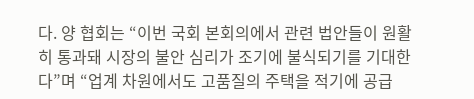다. 양 협회는 “이번 국회 본회의에서 관련 법안들이 원활히 통과돼 시장의 불안 심리가 조기에 불식되기를 기대한다”며 “업계 차원에서도 고품질의 주택을 적기에 공급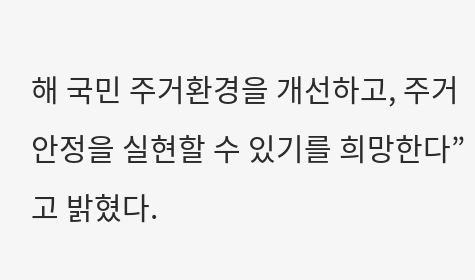해 국민 주거환경을 개선하고, 주거 안정을 실현할 수 있기를 희망한다”고 밝혔다.